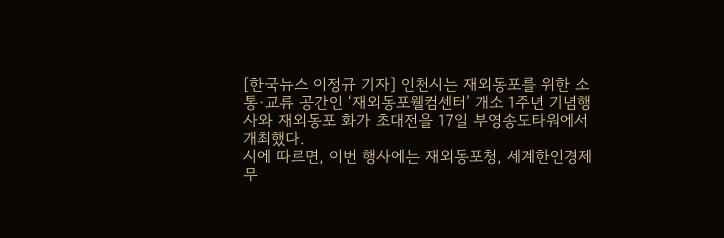[한국뉴스 이정규 기자] 인천시는 재외동포를 위한 소통·교류 공간인 ‘재외동포웰컴센터’ 개소 1주년 기념행사와 재외동포 화가 초대전을 17일 부영송도타워에서 개최했다.
시에 따르면, 이번 행사에는 재외동포청, 세계한인경제무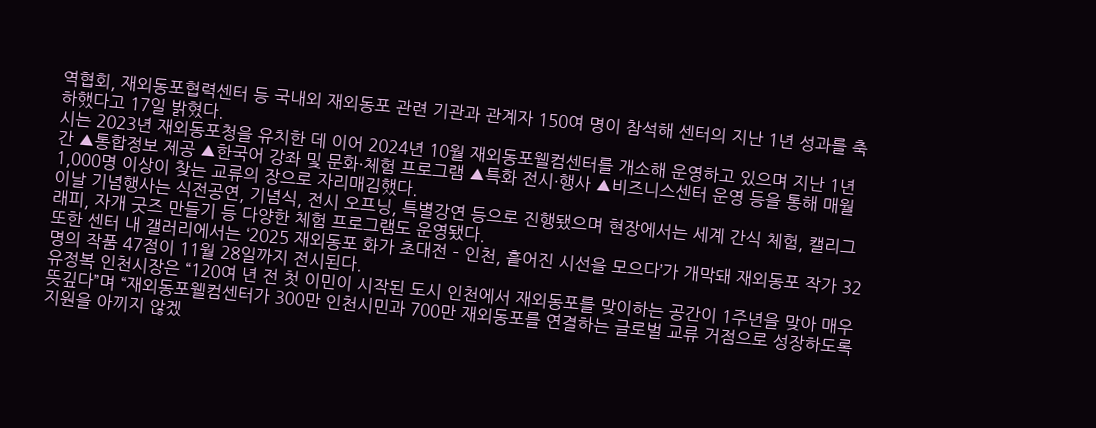역협회, 재외동포협력센터 등 국내외 재외동포 관련 기관과 관계자 150여 명이 참석해 센터의 지난 1년 성과를 축하했다고 17일 밝혔다.
시는 2023년 재외동포청을 유치한 데 이어 2024년 10월 재외동포웰컴센터를 개소해 운영하고 있으며 지난 1년간 ▲통합정보 제공 ▲한국어 강좌 및 문화·체험 프로그램 ▲특화 전시·행사 ▲비즈니스센터 운영 등을 통해 매월 1,000명 이상이 찾는 교류의 장으로 자리매김했다.
이날 기념행사는 식전공연, 기념식, 전시 오프닝, 특별강연 등으로 진행됐으며 현장에서는 세계 간식 체험, 캘리그래피, 자개 굿즈 만들기 등 다양한 체험 프로그램도 운영됐다.
또한 센터 내 갤러리에서는 ‘2025 재외동포 화가 초대전 – 인천, 흩어진 시선을 모으다’가 개막돼 재외동포 작가 32명의 작품 47점이 11월 28일까지 전시된다.
유정복 인천시장은 “120여 년 전 첫 이민이 시작된 도시 인천에서 재외동포를 맞이하는 공간이 1주년을 맞아 매우 뜻깊다”며 “재외동포웰컴센터가 300만 인천시민과 700만 재외동포를 연결하는 글로벌 교류 거점으로 성장하도록 지원을 아끼지 않겠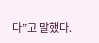다”고 말했다.